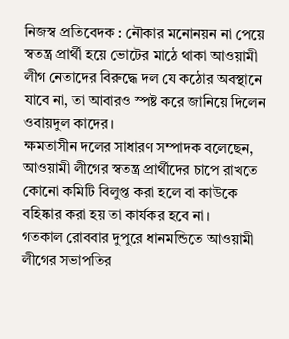নিজস্ব প্রতিবেদক : নৌকার মনোনয়ন না পেয়ে স্বতন্ত্র প্রার্থী হয়ে ভোটের মাঠে থাকা আওয়ামী লীগ নেতাদের বিরুদ্ধে দল যে কঠোর অবস্থানে যাবে না, তা আবারও স্পষ্ট করে জানিয়ে দিলেন ওবায়দুল কাদের।
ক্ষমতাসীন দলের সাধারণ সম্পাদক বলেছেন, আওয়ামী লীগের স্বতন্ত্র প্রার্থীদের চাপে রাখতে কোনো কমিটি বিলুপ্ত করা হলে বা কাউকে বহিষ্কার করা হয় তা কার্যকর হবে না।
গতকাল রোববার দুপুরে ধানমন্ডিতে আওয়ামী লীগের সভাপতির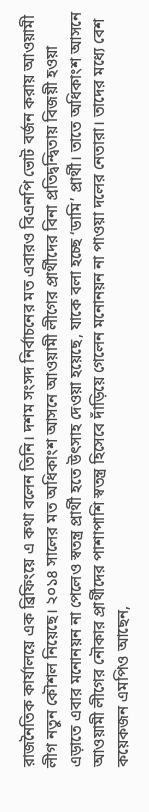রাজনৈতিক কার্যালয়ে এক ব্রিফিংয়ে এ কথা বলেন তিনি। দশম সংসদ নির্বাচনের মত এবারও বিএনপি ভোট বর্জন করায় আওয়ামী লীগ নতুন কৌশল নিয়েছে। ২০১৪ সালের মত অধিকাংশ আসনে আওয়ামী লীগের প্রার্থীদের বিনা প্রতিদ্বন্দ্বিতায় বিজয়ী হওয়া এড়াতে এবার মনোনয়ন না পেলেও স্বতন্ত্র প্রার্থী হতে উৎসাহ দেওয়া হয়েছে, যাকে বলা হচ্ছে ‘ডামি’ প্রার্থী। তাতে অধিকাংশ আসনে আওয়ামী লীগের নৌকার প্রার্থীদের পাশাপাশি স্বতন্ত্র হিসেবে দাঁড়িয়ে গেলেন মনোনয়ন না পাওয়া দলের নেতারা। তাদের মধ্যে বেশ কয়েকজন এমপিও আছেন,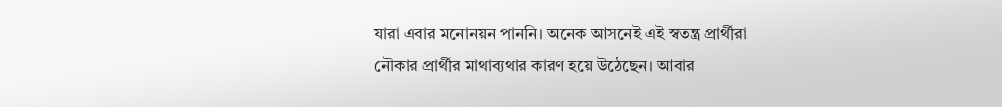যারা এবার মনোনয়ন পাননি। অনেক আসনেই এই স্বতন্ত্র প্রার্থীরা নৌকার প্রার্থীর মাথাব্যথার কারণ হয়ে উঠেছেন। আবার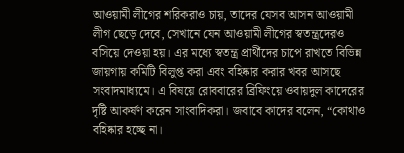আওয়ামী লীগের শরিকরাও চায়, তাদের যেসব আসন আওয়ামী লীগ ছেড়ে দেবে, সেখানে যেন আওয়ামী লীগের স্বতন্ত্রদেরও বসিয়ে দেওয়া হয়। এর মধ্যে স্বতন্ত্র প্রার্থীদের চাপে রাখতে বিভিন্ন জায়গায় কমিটি বিলুপ্ত করা এবং বহিষ্কার করার খবর আসছে সংবাদমাধ্যমে। এ বিষয়ে রোববারের ব্রিফিংয়ে ওবায়দুল কাদেরের দৃষ্টি আকর্ষণ করেন সাংবাদিকরা। জবাবে কাদের বলেন, “কোথাও বহিষ্কার হচ্ছে না।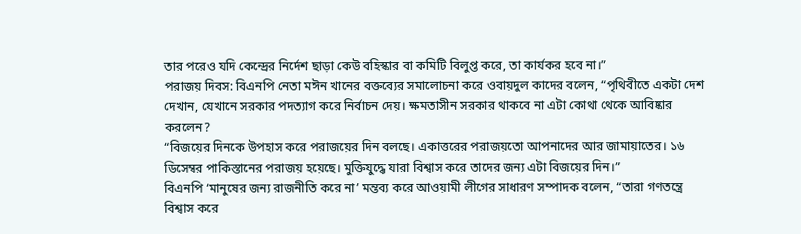তার পরেও যদি কেন্দ্রের নির্দেশ ছাড়া কেউ বহিস্কার বা কমিটি বিলুপ্ত করে, তা কার্যকর হবে না।”
পরাজয় দিবস: বিএনপি নেতা মঈন খানের বক্তব্যের সমালোচনা করে ওবায়দুল কাদের বলেন, “পৃথিবীতে একটা দেশ দেখান, যেখানে সরকার পদত্যাগ করে নির্বাচন দেয়। ক্ষমতাসীন সরকার থাকবে না এটা কোথা থেকে আবিষ্কার করলেন?
“বিজয়ের দিনকে উপহাস করে পরাজয়ের দিন বলছে। একাত্তরের পরাজয়তো আপনাদের আর জামায়াতের। ১৬ ডিসেম্বর পাকিস্তানের পরাজয় হয়েছে। মুক্তিযুদ্ধে যারা বিশ্বাস করে তাদের জন্য এটা বিজয়ের দিন।”
বিএনপি ‘মানুষের জন্য রাজনীতি করে না’ মন্তব্য করে আওয়ামী লীগের সাধারণ সম্পাদক বলেন, “তারা গণতন্ত্রে বিশ্বাস করে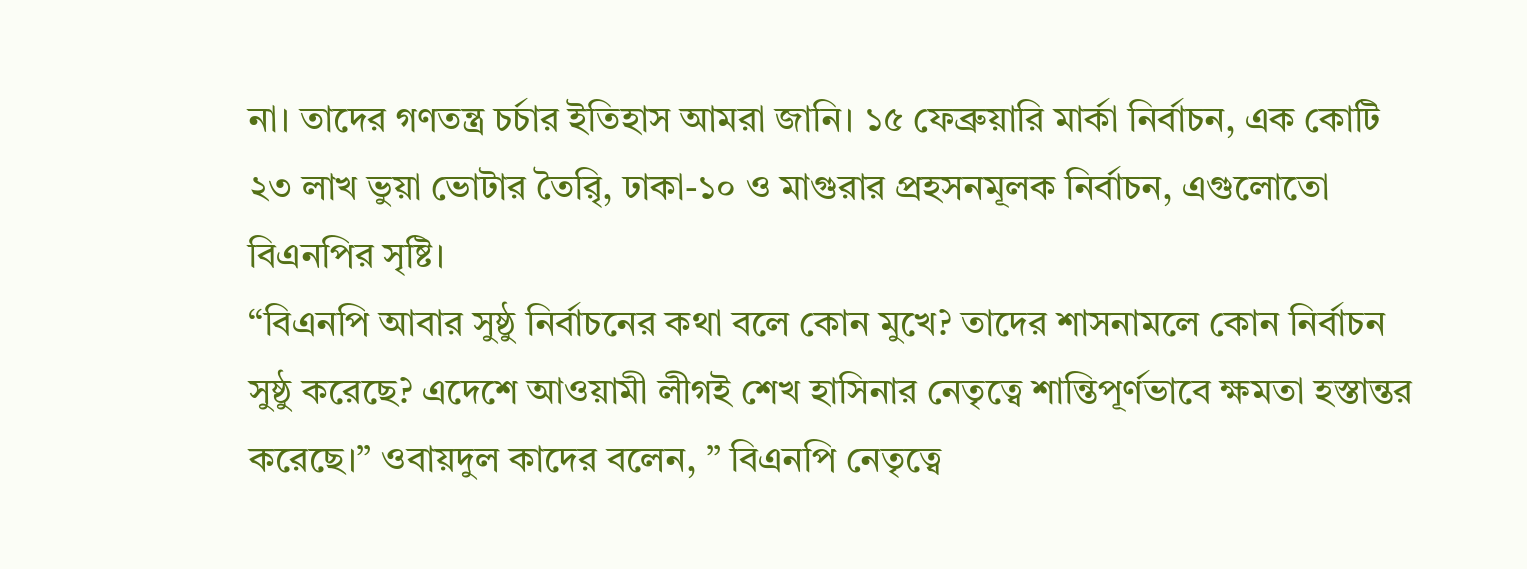না। তাদের গণতন্ত্র চর্চার ইতিহাস আমরা জানি। ১৫ ফেব্রুয়ারি মার্কা নির্বাচন, এক কোটি ২৩ লাখ ভুয়া ভোটার তৈরিৃ, ঢাকা-১০ ও মাগুরার প্রহসনমূলক নির্বাচন, এগুলোতো বিএনপির সৃষ্টি।
“বিএনপি আবার সুষ্ঠু নির্বাচনের কথা বলে কোন মুখে? তাদের শাসনামলে কোন নির্বাচন সুষ্ঠু করেছে? এদেশে আওয়ামী লীগই শেখ হাসিনার নেতৃত্বে শান্তিপূর্ণভাবে ক্ষমতা হস্তান্তর করেছে।” ওবায়দুল কাদের বলেন, ” বিএনপি নেতৃত্বে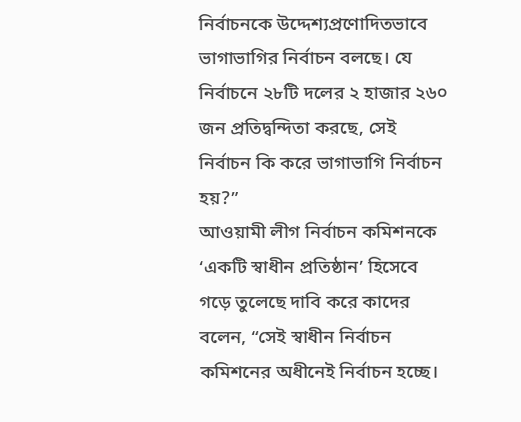নির্বাচনকে উদ্দেশ্যপ্রণোদিতভাবে ভাগাভাগির নির্বাচন বলছে। যে নির্বাচনে ২৮টি দলের ২ হাজার ২৬০ জন প্রতিদ্বন্দিতা করছে, সেই নির্বাচন কি করে ভাগাভাগি নির্বাচন হয়?”
আওয়ামী লীগ নির্বাচন কমিশনকে ‘একটি স্বাধীন প্রতিষ্ঠান’ হিসেবে গড়ে তুলেছে দাবি করে কাদের বলেন, “সেই স্বাধীন নির্বাচন কমিশনের অধীনেই নির্বাচন হচ্ছে।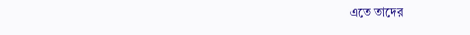এতে তাদের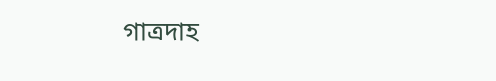গাত্রদাহ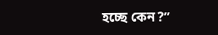হচ্ছে কেন?”